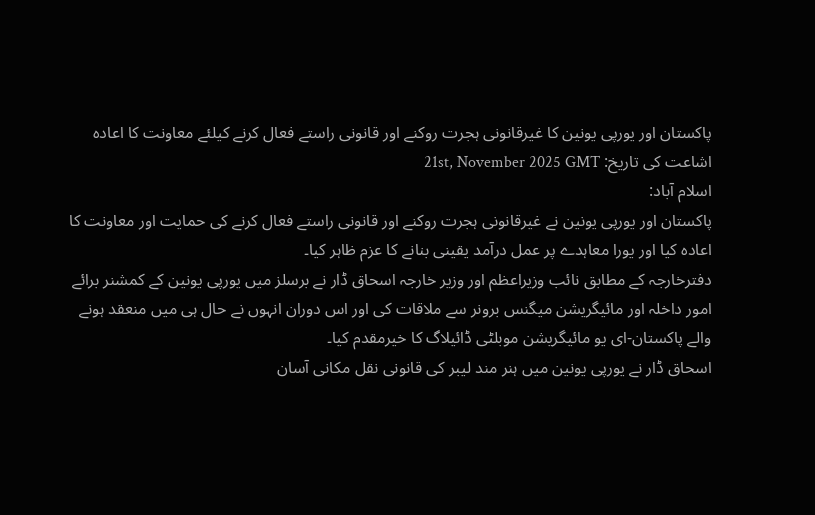پاکستان اور یورپی یونین کا غیرقانونی ہجرت روکنے اور قانونی راستے فعال کرنے کیلئے معاونت کا اعادہ
اشاعت کی تاریخ: 21st, November 2025 GMT
اسلام آباد:
پاکستان اور یورپی یونین نے غیرقانونی ہجرت روکنے اور قانونی راستے فعال کرنے کی حمایت اور معاونت کا اعادہ کیا اور یورا معاہدے پر عمل درآمد یقینی بنانے کا عزم ظاہر کیا۔
دفترخارجہ کے مطابق نائب وزیراعظم اور وزیر خارجہ اسحاق ڈار نے برسلز میں یورپی یونین کے کمشنر برائے امور داخلہ اور مائیگریشن میگنس برونر سے ملاقات کی اور اس دوران انہوں نے حال ہی میں منعقد ہونے والے پاکستان-ای یو مائیگریشن موبلٹی ڈائیلاگ کا خیرمقدم کیا۔
اسحاق ڈار نے یورپی یونین میں ہنر مند لیبر کی قانونی نقل مکانی آسان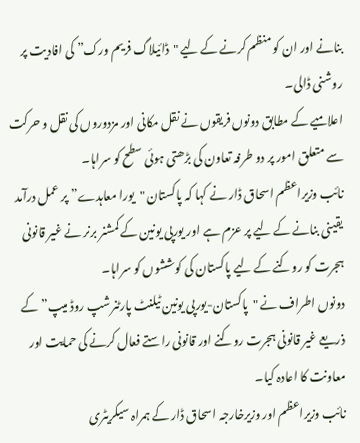بنانے اور ان کو منظم کرنے کے لیے "ڈائیلاگ فریم ورک” کی افادیت پر روشنی ڈالی۔
اعلامیے کے مطابق دونوں فریقوں نے نقل مکانی اور مزدوروں کی نقل و حرکت سے متعلق امور پر دو طرفہ تعاون کی بڑھتی ہوئی سطح کو سراہا۔
نائب وزیراعظم اسحاق ڈار نے کہا کہ پاکستان "یورا معاہدے” پر عمل درآمد یقینی بنانے کے لیے پر عزم ہے اور یورپی یونین کے کمشنر برنر نے غیر قانونی ہجرت کو روکنے کے لیے پاکستان کی کوششوں کو سراہا۔
دونوں اطراف نے "پاکستان-یورپی یونین ٹیلنٹ پارٹنرشپ روڈ میپ” کے ذریعے غیر قانونی ہجرت روکنے اور قانونی راستے فعال کرنے کی حمایت اور معاونت کا اعادہ کیا۔
نائب وزیراعظم اور وزیرخارجہ اسحاق ڈار کے ہمراہ سیکریٹری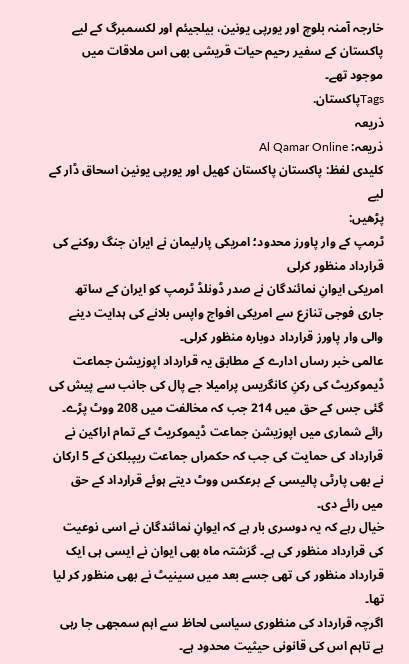خارجہ آمنہ بلوچ اور یورپی یونین، بیلجیئم اور لکسمبرگ کے لیے پاکستان کے سفیر رحیم حیات قریشی بھی اس ملاقات میں موجود تھے۔
Tagsپاکستان.
ذریعہ
ذریعہ: Al Qamar Online
کلیدی لفظ: پاکستان پاکستان کھیل اور یورپی یونین اسحاق ڈار کے لیے
پڑھیں:
ٹرمپ کے وار پاورز محدود؛ امریکی پارلیمان نے ایران جنگ روکنے کی قرارداد منظور کرلی
امریکی ایوانِ نمائندگان نے صدر ڈونلڈ ٹرمپ کو ایران کے ساتھ جاری فوجی تنازع سے امریکی افواج واپس بلانے کی ہدایت دینے والی وار پاورز قرارداد دوبارہ منظور کرلی۔
عالمی خبر رساں ادارے کے مطابق یہ قرارداد اپوزیشن جماعت ڈیموکریٹ کی رکنِ کانگریس پرامیلا جے پال کی جانب سے پیش کی گئی جس کے حق میں 214 جب کہ مخالفت میں 208 ووٹ پڑے۔
رائے شماری میں اپوزیشن جماعت ڈیموکریٹ کے تمام اراکین نے قرارداد کی حمایت کی جب کہ حکمراں جماعت ریپبلکن کے 5 ارکان نے بھی پارٹی پالیسی کے برعکس ووٹ دیتے ہوئے قرارداد کے حق میں رائے دی۔
خیال رہے کہ یہ دوسری بار ہے کہ ایوانِ نمائندگان نے اسی نوعیت کی قرارداد منظور کی ہے۔ گزشتہ ماہ بھی ایوان نے ایسی ہی ایک قرارداد منظور کی تھی جسے بعد میں سینیٹ نے بھی منظور کر لیا تھا۔
اگرچہ قرارداد کی منظوری سیاسی لحاظ سے اہم سمجھی جا رہی ہے تاہم اس کی قانونی حیثیت محدود ہے۔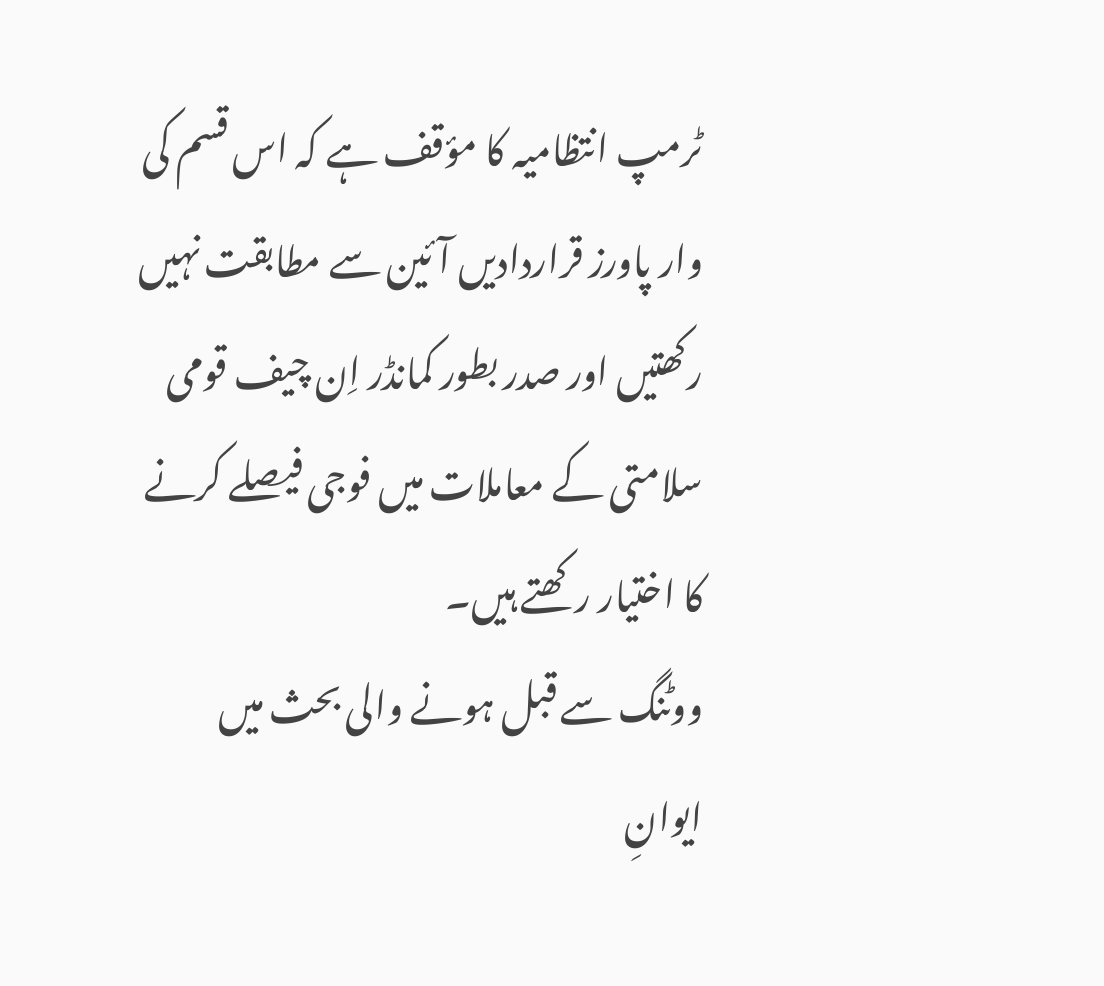ٹرمپ انتظامیہ کا مؤقف ہے کہ اس قسم کی وار پاورز قراردادیں آئین سے مطابقت نہیں رکھتیں اور صدر بطور کمانڈر اِن چیف قومی سلامتی کے معاملات میں فوجی فیصلے کرنے کا اختیار رکھتے ہیں۔
ووٹنگ سے قبل ہونے والی بحث میں ایوانِ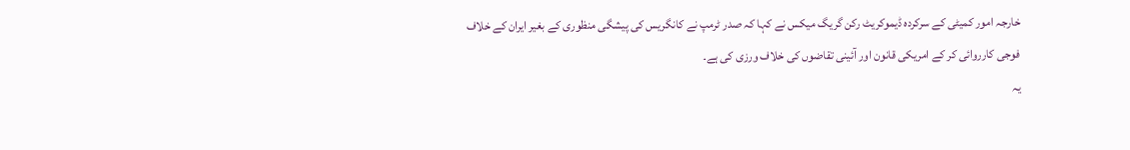خارجہ امور کمیٹی کے سرکردہ ڈیموکریٹ رکن گریگ میکس نے کہا کہ صدر ٹرمپ نے کانگریس کی پیشگی منظوری کے بغیر ایران کے خلاف فوجی کارروائی کر کے امریکی قانون اور آئینی تقاضوں کی خلاف ورزی کی ہے۔
یہ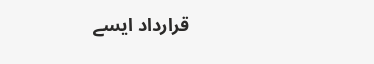قرارداد ایسے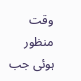وقت منظور ہوئی جب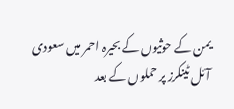یمن کے حوثیوں کے بحیرہ احمر میں سعودی آئل ٹینکرز پر حملوں کے بعد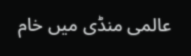عالمی منڈی میں خام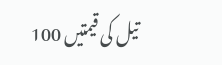تیل کی قیمتیں 100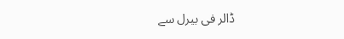ڈالر فی بیرل سے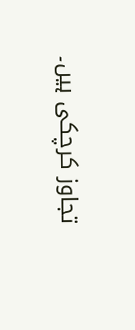تجاوز کرچکی ہیں۔